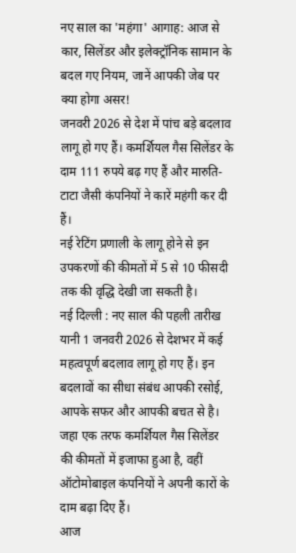नए साल का 'महंगा' आगाह: आज से कार, सिलेंडर और इलेक्ट्रॉनिक सामान के बदल गए नियम, जानें आपकी जेब पर क्या होगा असर!
जनवरी 2026 से देश में पांच बड़े बदलाव लागू हो गए हैं। कमर्शियल गैस सिलेंडर के दाम 111 रुपये बढ़ गए हैं और मारुति-टाटा जैसी कंपनियों ने कारें महंगी कर दी हैं।
नई रेटिंग प्रणाली के लागू होने से इन उपकरणों की कीमतों में 5 से 10 फीसदी तक की वृद्धि देखी जा सकती है।
नई दिल्ली : नए साल की पहली तारीख यानी 1 जनवरी 2026 से देशभर में कई महत्वपूर्ण बदलाव लागू हो गए हैं। इन बदलावों का सीधा संबंध आपकी रसोई, आपके सफर और आपकी बचत से है।
जहा एक तरफ कमर्शियल गैस सिलेंडर की कीमतों में इजाफा हुआ है, वहीं ऑटोमोबाइल कंपनियों ने अपनी कारों के दाम बढ़ा दिए हैं।
आज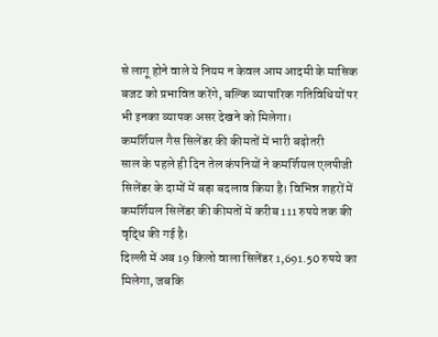से लागू होने वाले ये नियम न केवल आम आदमी के मासिक बजट को प्रभावित करेंगे, बल्कि व्यापारिक गतिविधियों पर भी इनका व्यापक असर देखने को मिलेगा।
कमर्शियल गैस सिलेंडर की कीमतों में भारी बढ़ोतरी
साल के पहले ही दिन तेल कंपनियों ने कमर्शियल एलपीजी सिलेंडर के दामों में बड़ा बदलाव किया है। विभिन्न शहरों में कमर्शियल सिलेंडर की कीमतों में करीब 111 रुपये तक की वृद्धि की गई है।
दिल्ली में अब 19 किलो वाला सिलेंडर 1,691.50 रुपये का मिलेगा, जबकि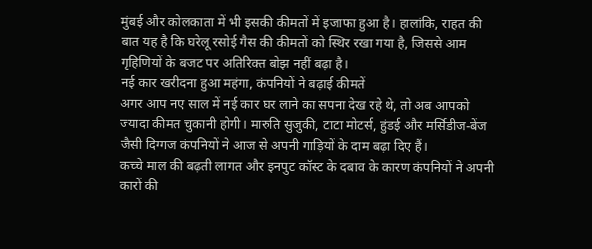मुंबई और कोलकाता में भी इसकी कीमतों में इजाफा हुआ है। हालांकि, राहत की बात यह है कि घरेलू रसोई गैस की कीमतों को स्थिर रखा गया है, जिससे आम गृहिणियों के बजट पर अतिरिक्त बोझ नहीं बढ़ा है।
नई कार खरीदना हुआ महंगा, कंपनियों ने बढ़ाई कीमतें
अगर आप नए साल में नई कार घर लाने का सपना देख रहे थे, तो अब आपको ज्यादा कीमत चुकानी होगी। मारुति सुजुकी, टाटा मोटर्स, हुंडई और मर्सिडीज-बेंज जैसी दिग्गज कंपनियों ने आज से अपनी गाड़ियों के दाम बढ़ा दिए हैं।
कच्चे माल की बढ़ती लागत और इनपुट कॉस्ट के दबाव के कारण कंपनियों ने अपनी कारों की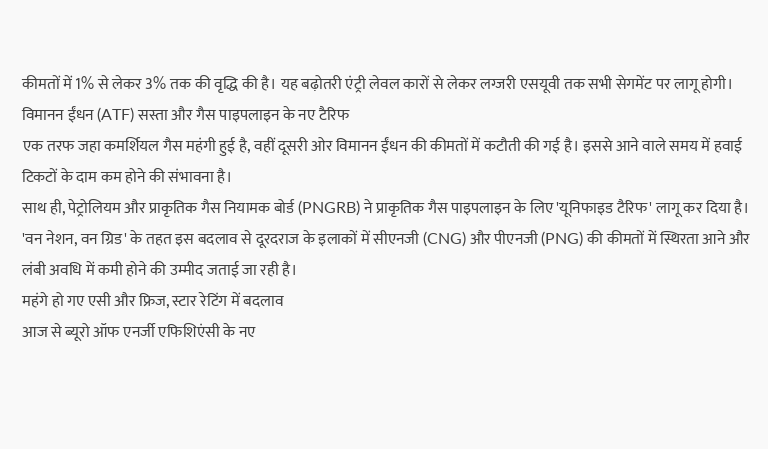कीमतों में 1% से लेकर 3% तक की वृद्धि की है। यह बढ़ोतरी एंट्री लेवल कारों से लेकर लग्जरी एसयूवी तक सभी सेगमेंट पर लागू होगी।
विमानन ईंधन (ATF) सस्ता और गैस पाइपलाइन के नए टैरिफ
एक तरफ जहा कमर्शियल गैस महंगी हुई है, वहीं दूसरी ओर विमानन ईंधन की कीमतों में कटौती की गई है। इससे आने वाले समय में हवाई टिकटों के दाम कम होने की संभावना है।
साथ ही, पेट्रोलियम और प्राकृतिक गैस नियामक बोर्ड (PNGRB) ने प्राकृतिक गैस पाइपलाइन के लिए 'यूनिफाइड टैरिफ' लागू कर दिया है। 'वन नेशन, वन ग्रिड' के तहत इस बदलाव से दूरदराज के इलाकों में सीएनजी (CNG) और पीएनजी (PNG) की कीमतों में स्थिरता आने और लंबी अवधि में कमी होने की उम्मीद जताई जा रही है।
महंगे हो गए एसी और फ्रिज, स्टार रेटिंग में बदलाव
आज से ब्यूरो ऑफ एनर्जी एफिशिएंसी के नए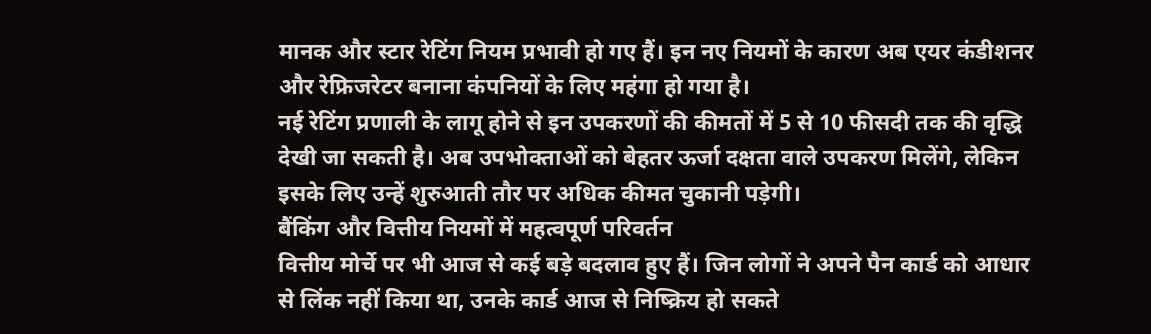मानक और स्टार रेटिंग नियम प्रभावी हो गए हैं। इन नए नियमों के कारण अब एयर कंडीशनर और रेफ्रिजरेटर बनाना कंपनियों के लिए महंगा हो गया है।
नई रेटिंग प्रणाली के लागू होने से इन उपकरणों की कीमतों में 5 से 10 फीसदी तक की वृद्धि देखी जा सकती है। अब उपभोक्ताओं को बेहतर ऊर्जा दक्षता वाले उपकरण मिलेंगे, लेकिन इसके लिए उन्हें शुरुआती तौर पर अधिक कीमत चुकानी पड़ेगी।
बैंकिंग और वित्तीय नियमों में महत्वपूर्ण परिवर्तन
वित्तीय मोर्चे पर भी आज से कई बड़े बदलाव हुए हैं। जिन लोगों ने अपने पैन कार्ड को आधार से लिंक नहीं किया था, उनके कार्ड आज से निष्क्रिय हो सकते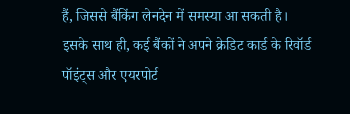हैं, जिससे बैंकिंग लेनदेन में समस्या आ सकती है।
इसके साथ ही, कई बैंकों ने अपने क्रेडिट कार्ड के रिवॉर्ड पॉइंट्स और एयरपोर्ट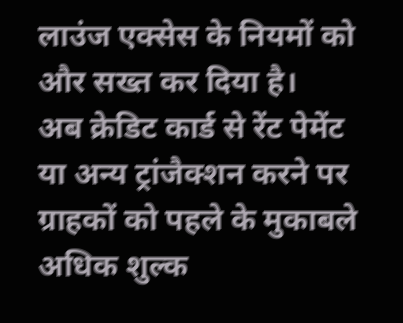लाउंज एक्सेस के नियमों को और सख्त कर दिया है।
अब क्रेडिट कार्ड से रेंट पेमेंट या अन्य ट्रांजैक्शन करने पर ग्राहकों को पहले के मुकाबले अधिक शुल्क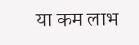या कम लाभ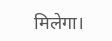मिलेगा।